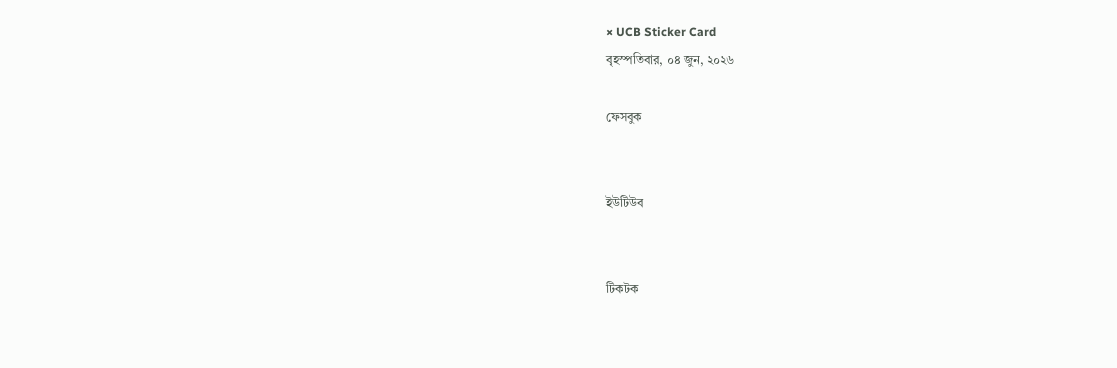× UCB Sticker Card
বৃহস্পতিবার, ০৪ জুন, ২০২৬

ফেসবুক


ইউটিউব


টিকটক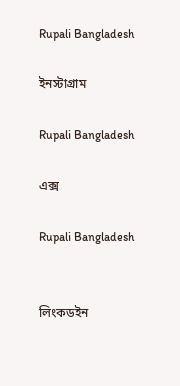Rupali Bangladesh

ইনস্টাগ্রাম

Rupali Bangladesh

এক্স

Rupali Bangladesh


লিংকডইন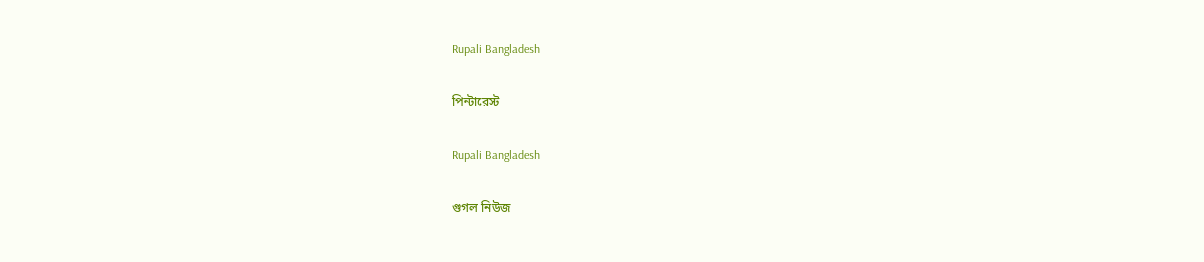Rupali Bangladesh

পিন্টারেস্ট

Rupali Bangladesh

গুগল নিউজ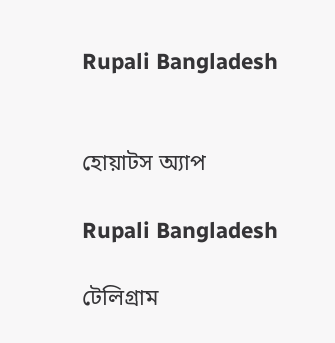Rupali Bangladesh


হোয়াটস অ্যাপ

Rupali Bangladesh

টেলিগ্রাম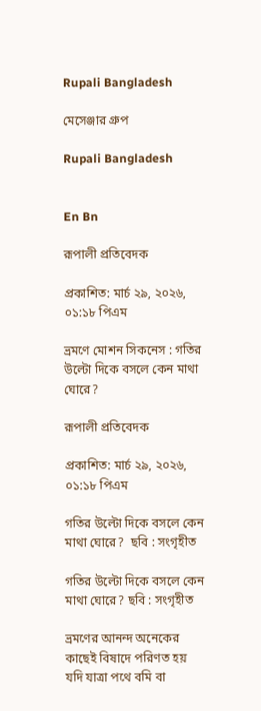Rupali Bangladesh

মেসেঞ্জার গ্রুপ

Rupali Bangladesh


En Bn

রূপালী প্রতিবেদক

প্রকাশিত: মার্চ ২৯, ২০২৬, ০১:১৮ পিএম

ভ্রমণে মোশন সিকনেস : গতির উল্টো দিকে বসলে কেন মাথা ঘোরে?

রূপালী প্রতিবেদক

প্রকাশিত: মার্চ ২৯, ২০২৬, ০১:১৮ পিএম

গতির উল্টো দিকে বসলে কেন মাথা ঘোরে?  ছবি : সংগৃহীত

গতির উল্টো দিকে বসলে কেন মাথা ঘোরে? ছবি : সংগৃহীত

ভ্রমণের আনন্দ অনেকের কাছেই বিষাদে পরিণত হয় যদি যাত্রা পথে বমি বা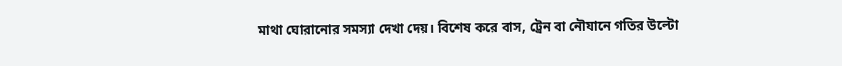মাথা ঘোরানোর সমস্যা দেখা দেয়। বিশেষ করে বাস, ট্রেন বা নৌযানে গতির উল্টো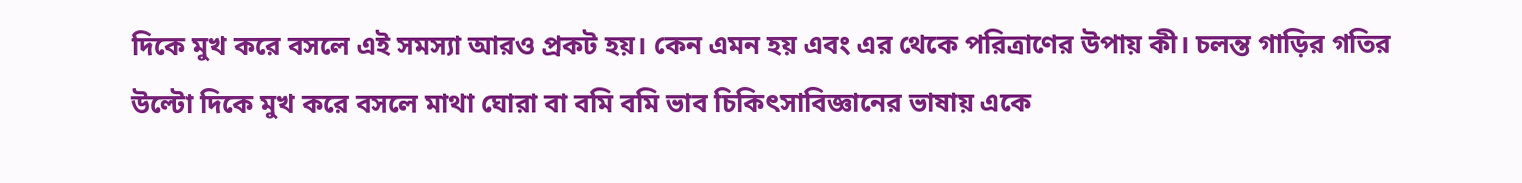দিকে মুখ করে বসলে এই সমস্যা আরও প্রকট হয়। কেন এমন হয় এবং এর থেকে পরিত্রাণের উপায় কী। চলন্ত গাড়ির গতির উল্টো দিকে মুখ করে বসলে মাথা ঘোরা বা বমি বমি ভাব চিকিৎসাবিজ্ঞানের ভাষায় একে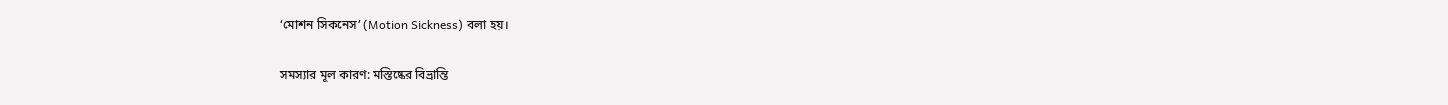‘মোশন সিকনেস’ (Motion Sickness) বলা হয়।

সমস্যার মূল কারণ: মস্তিষ্কের বিভ্রান্তি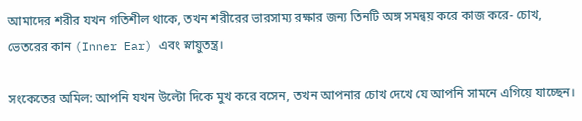আমাদের শরীর যখন গতিশীল থাকে, তখন শরীরের ভারসাম্য রক্ষার জন্য তিনটি অঙ্গ সমন্বয় করে কাজ করে- চোখ, ভেতরের কান (Inner Ear) এবং স্নায়ুতন্ত্র।

সংকেতের অমিল: আপনি যখন উল্টো দিকে মুখ করে বসেন, তখন আপনার চোখ দেখে যে আপনি সামনে এগিয়ে যাচ্ছেন।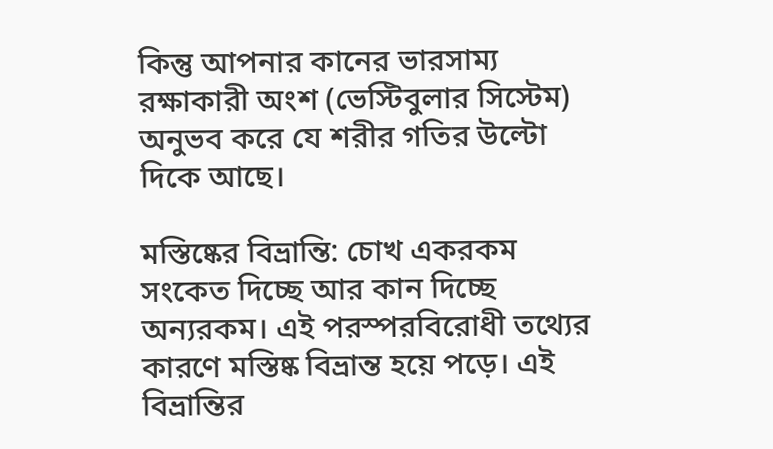কিন্তু আপনার কানের ভারসাম্য রক্ষাকারী অংশ (ভেস্টিবুলার সিস্টেম) অনুভব করে যে শরীর গতির উল্টো দিকে আছে।

মস্তিষ্কের বিভ্রান্তি: চোখ একরকম সংকেত দিচ্ছে আর কান দিচ্ছে অন্যরকম। এই পরস্পরবিরোধী তথ্যের কারণে মস্তিষ্ক বিভ্রান্ত হয়ে পড়ে। এই বিভ্রান্তির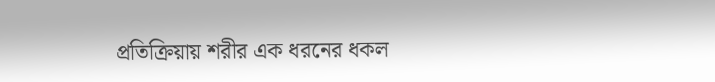প্রতিক্রিয়ায় শরীর এক ধরনের ধকল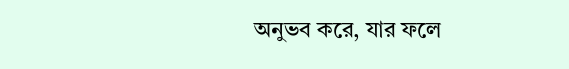অনুভব করে, যার ফলে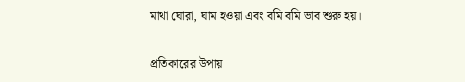মাথা ঘোরা, ঘাম হওয়া এবং বমি বমি ভাব শুরু হয়।

প্রতিকারের উপায়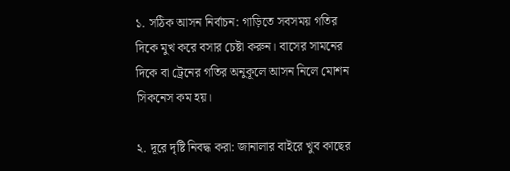১. সঠিক আসন নির্বাচন: গাড়িতে সবসময় গতির দিকে মুখ করে বসার চেষ্টা করুন। বাসের সামনের দিকে বা ট্রেনের গতির অনুকূলে আসন নিলে মোশন সিকনেস কম হয়।

২. দূরে দৃষ্টি নিবদ্ধ করা: জানালার বাইরে খুব কাছের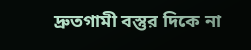দ্রুতগামী বস্তুর দিকে না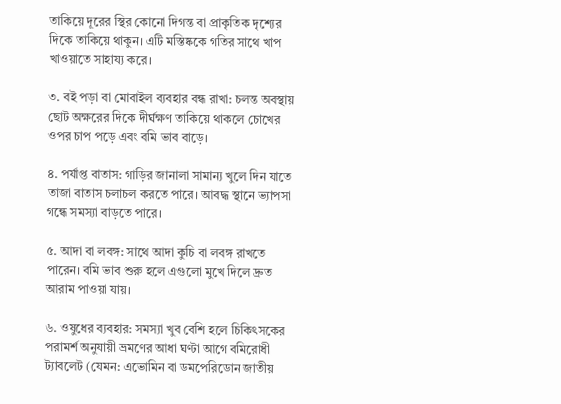তাকিয়ে দূরের স্থির কোনো দিগন্ত বা প্রাকৃতিক দৃশ্যের দিকে তাকিয়ে থাকুন। এটি মস্তিষ্ককে গতির সাথে খাপ খাওয়াতে সাহায্য করে।

৩. বই পড়া বা মোবাইল ব্যবহার বন্ধ রাখা: চলন্ত অবস্থায় ছোট অক্ষরের দিকে দীর্ঘক্ষণ তাকিয়ে থাকলে চোখের ওপর চাপ পড়ে এবং বমি ভাব বাড়ে।

৪. পর্যাপ্ত বাতাস: গাড়ির জানালা সামান্য খুলে দিন যাতে তাজা বাতাস চলাচল করতে পারে। আবদ্ধ স্থানে ভ্যাপসা গন্ধে সমস্যা বাড়তে পারে।

৫. আদা বা লবঙ্গ: সাথে আদা কুচি বা লবঙ্গ রাখতে পারেন। বমি ভাব শুরু হলে এগুলো মুখে দিলে দ্রুত আরাম পাওয়া যায়।

৬. ওষুধের ব্যবহার: সমস্যা খুব বেশি হলে চিকিৎসকের পরামর্শ অনুযায়ী ভ্রমণের আধা ঘণ্টা আগে বমিরোধী ট্যাবলেট (যেমন: এভোমিন বা ডমপেরিডোন জাতীয়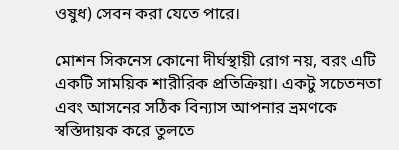ওষুধ) সেবন করা যেতে পারে।

মোশন সিকনেস কোনো দীর্ঘস্থায়ী রোগ নয়, বরং এটি একটি সাময়িক শারীরিক প্রতিক্রিয়া। একটু সচেতনতা এবং আসনের সঠিক বিন্যাস আপনার ভ্রমণকে স্বস্তিদায়ক করে তুলতে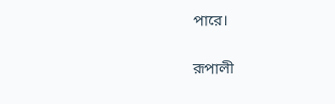পারে।

রূপালী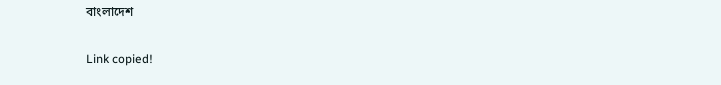বাংলাদেশ

Link copied!